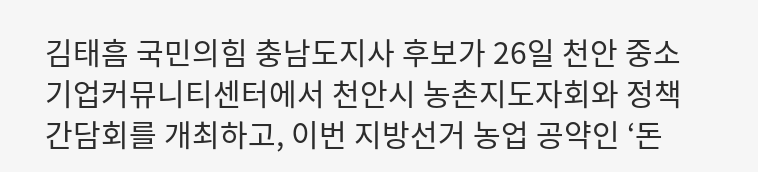김태흠 국민의힘 충남도지사 후보가 26일 천안 중소기업커뮤니티센터에서 천안시 농촌지도자회와 정책간담회를 개최하고, 이번 지방선거 농업 공약인 ‘돈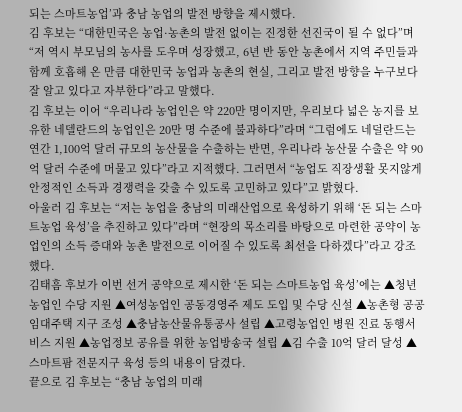되는 스마트농업’과 충남 농업의 발전 방향을 제시했다.
김 후보는 “대한민국은 농업·농촌의 발전 없이는 진정한 선진국이 될 수 없다”며 “저 역시 부모님의 농사를 도우며 성장했고, 6년 반 동안 농촌에서 지역 주민들과 함께 호흡해 온 만큼 대한민국 농업과 농촌의 현실, 그리고 발전 방향을 누구보다 잘 알고 있다고 자부한다”라고 말했다.
김 후보는 이어 “우리나라 농업인은 약 220만 명이지만, 우리보다 넓은 농지를 보유한 네델란드의 농업인은 20만 명 수준에 불과하다”라며 “그럼에도 네덜란드는 연간 1,100억 달러 규모의 농산물을 수출하는 반면, 우리나라 농산물 수출은 약 90억 달러 수준에 머물고 있다”라고 지적했다. 그러면서 “농업도 직장생활 못지않게 안정적인 소득과 경쟁력을 갖출 수 있도록 고민하고 있다”고 밝혔다.
아울러 김 후보는 “저는 농업을 충남의 미래산업으로 육성하기 위해 ‘돈 되는 스마트농업 육성’을 추진하고 있다”라며 “현장의 목소리를 바탕으로 마련한 공약이 농업인의 소득 증대와 농촌 발전으로 이어질 수 있도록 최선을 다하겠다”라고 강조했다.
김태흠 후보가 이번 선거 공약으로 제시한 ‘돈 되는 스마트농업 육성’에는 ▲청년농업인 수당 지원 ▲여성농업인 공동경영주 제도 도입 및 수당 신설 ▲농촌형 공공임대주택 지구 조성 ▲충남농산물유통공사 설립 ▲고령농업인 병원 진료 동행서비스 지원 ▲농업정보 공유를 위한 농업방송국 설립 ▲김 수출 10억 달러 달성 ▲스마트팜 전문지구 육성 등의 내용이 담겼다.
끝으로 김 후보는 “충남 농업의 미래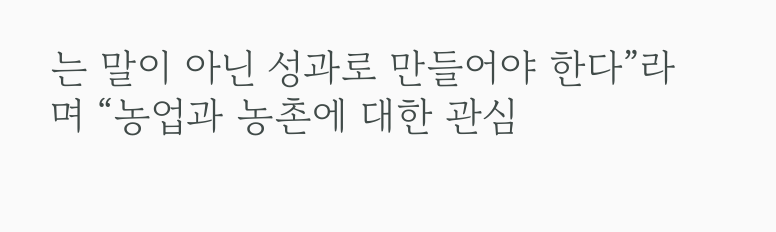는 말이 아닌 성과로 만들어야 한다”라며 “농업과 농촌에 대한 관심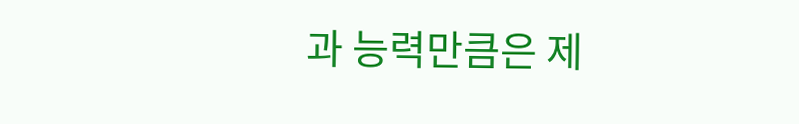과 능력만큼은 제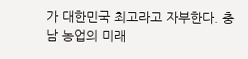가 대한민국 최고라고 자부한다. 충남 농업의 미래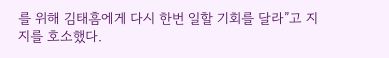를 위해 김태흠에게 다시 한번 일할 기회를 달라”고 지지를 호소했다.